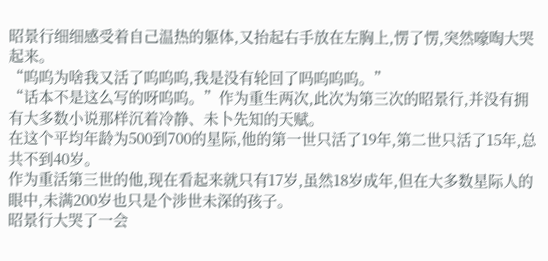昭景行细细感受着自己温热的躯体,又抬起右手放在左胸上,愣了愣,突然嚎啕大哭起来。
“呜呜为啥我又活了呜呜呜,我是没有轮回了吗呜呜呜。”
“话本不是这么写的呀呜呜。”作为重生两次,此次为第三次的昭景行,并没有拥有大多数小说那样沉着冷静、未卜先知的天赋。
在这个平均年龄为500到700的星际,他的第一世只活了19年,第二世只活了15年,总共不到40岁。
作为重活第三世的他,现在看起来就只有17岁,虽然18岁成年,但在大多数星际人的眼中,未满200岁也只是个涉世未深的孩子。
昭景行大哭了一会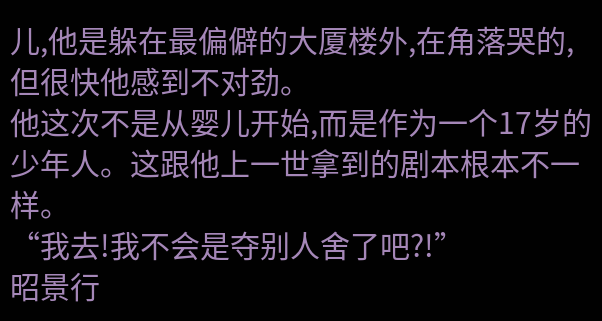儿,他是躲在最偏僻的大厦楼外,在角落哭的,但很快他感到不对劲。
他这次不是从婴儿开始,而是作为一个17岁的少年人。这跟他上一世拿到的剧本根本不一样。
“我去!我不会是夺别人舍了吧?!”
昭景行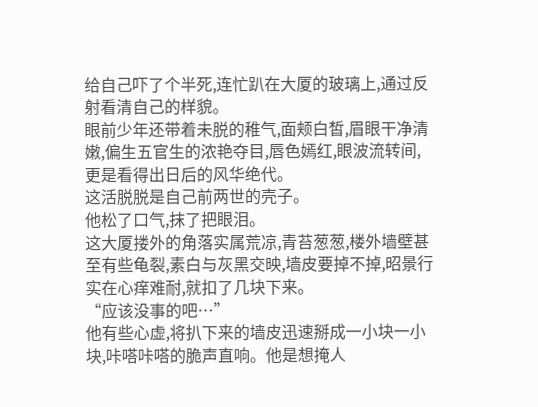给自己吓了个半死,连忙趴在大厦的玻璃上,通过反射看清自己的样貌。
眼前少年还带着未脱的稚气,面颊白皙,眉眼干净清嫩,偏生五官生的浓艳夺目,唇色嫣红,眼波流转间,更是看得出日后的风华绝代。
这活脱脱是自己前两世的壳子。
他松了口气,抹了把眼泪。
这大厦搂外的角落实属荒凉,青苔葱葱,楼外墙壁甚至有些龟裂,素白与灰黑交映,墙皮要掉不掉,昭景行实在心痒难耐,就扣了几块下来。
“应该没事的吧…”
他有些心虚,将扒下来的墙皮迅速掰成一小块一小块,咔嗒咔嗒的脆声直响。他是想掩人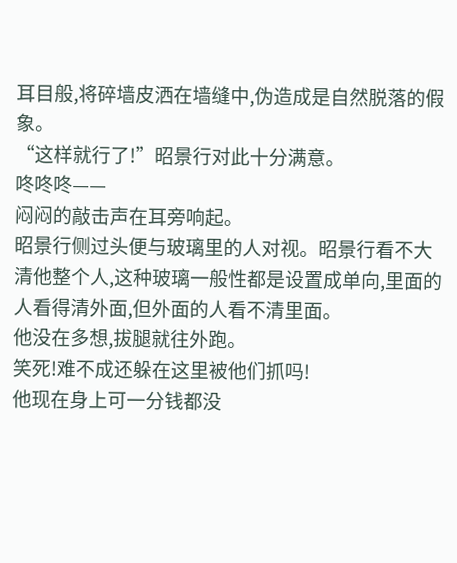耳目般,将碎墙皮洒在墙缝中,伪造成是自然脱落的假象。
“这样就行了!”昭景行对此十分满意。
咚咚咚——
闷闷的敲击声在耳旁响起。
昭景行侧过头便与玻璃里的人对视。昭景行看不大清他整个人,这种玻璃一般性都是设置成单向,里面的人看得清外面,但外面的人看不清里面。
他没在多想,拔腿就往外跑。
笑死!难不成还躲在这里被他们抓吗!
他现在身上可一分钱都没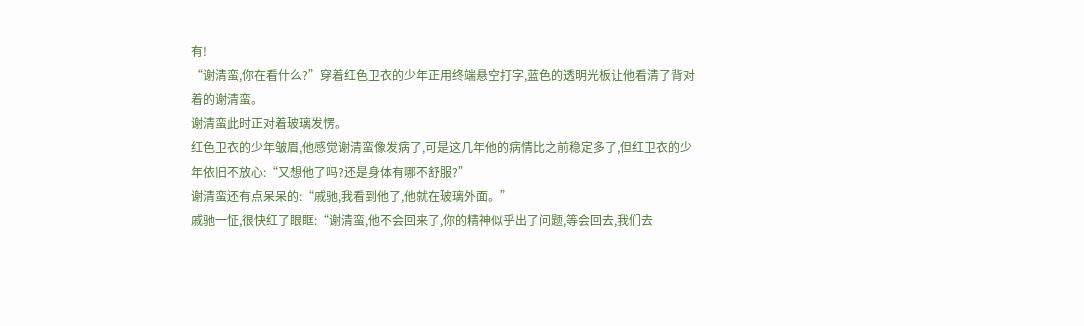有!
“谢清蛮,你在看什么?”穿着红色卫衣的少年正用终端悬空打字,蓝色的透明光板让他看清了背对着的谢清蛮。
谢清蛮此时正对着玻璃发愣。
红色卫衣的少年皱眉,他感觉谢清蛮像发病了,可是这几年他的病情比之前稳定多了,但红卫衣的少年依旧不放心:“又想他了吗?还是身体有哪不舒服?”
谢清蛮还有点呆呆的:“戚驰,我看到他了,他就在玻璃外面。”
戚驰一怔,很快红了眼眶:“谢清蛮,他不会回来了,你的精神似乎出了问题,等会回去,我们去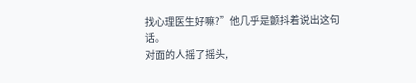找心理医生好嘛?”他几乎是颤抖着说出这句话。
对面的人摇了摇头,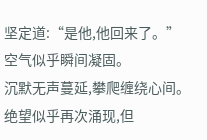坚定道:“是他,他回来了。”
空气似乎瞬间凝固。
沉默无声蔓延,攀爬缠绕心间。
绝望似乎再次涌现,但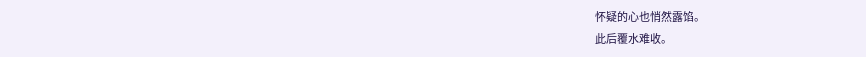怀疑的心也悄然露馅。
此后覆水难收。